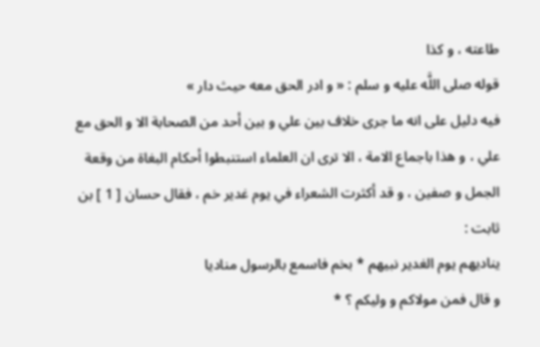طاعته ، و كذا
قوله صلى اللَّه عليه و سلم : « و ادر الحق معه حيث دار »
فيه دليل على انه ما جرى خلاف بين علي و بين أحد من الصحابة الا و الحق مع علي ، و هذا باجماع الامة ، الا ترى ان العلماء استنبطوا أحكام البغاة من وقعة الجمل و صفين ، و قد أكثرت الشعراء في يوم غدير خم ، فقال حسان [ 1 ] بن ثابت :
يناديهم يوم الغدير نبيهم * بخم فاسمع بالرسول مناديا
و قال فمن مولاكم و وليكم ؟ *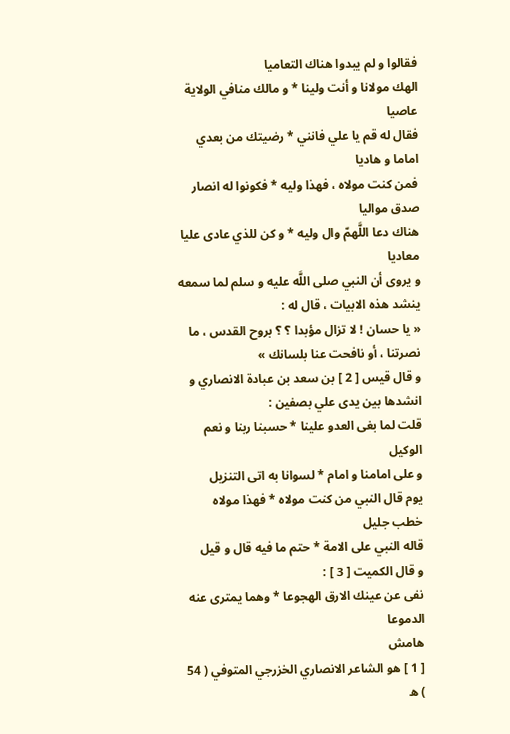فقالوا و لم يبدوا هناك التعاميا
الهك مولانا و أنت ولينا * و مالك منافي الولاية عاصيا
فقال له قم يا علي فانني * رضيتك من بعدي اماما و هاديا
فمن كنت مولاه ، فهذا وليه * فكونوا له انصار صدق مواليا
هناك دعا اللَّهمّ وال وليه * و كن للذي عادى عليا معاديا
و يروى أن النبي صلى اللَّه عليه و سلم لما سمعه ينشد هذه الابيات ، قال له :
« يا حسان ! لا تزال مؤبدا ؟ ؟ بروح القدس ، ما نصرتنا ، أو نافحت عنا بلسانك »
و قال قيس [ 2 ] بن سعد بن عبادة الانصاري و انشدها بين يدى علي بصفين :
قلت لما بغى العدو علينا * حسبنا ربنا و نعم الوكيل
و على امامنا و امام * لسوانا به اتى التنزيل
يوم قال النبي من كنت مولاه * فهذا مولاه خطب جليل
قاله النبي على الامة * حتم ما فيه قال و قيل
و قال الكميت [ 3 ] :
نفى عن عينك الارق الهجوعا * وهما يمترى عنه الدموعا
هامش
[ 1 ] هو الشاعر الانصاري الخزرجي المتوفي ( 54 ) ه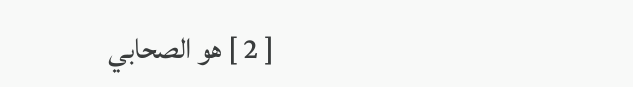[ 2 ] هو الصحابي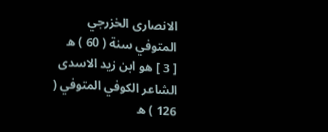الانصارى الخزرجي المتوفي سنة ( 60 ) ه
[ 3 ] هو ابن زيد الاسدى الشاعر الكوفي المتوفي ( 126 ) ه